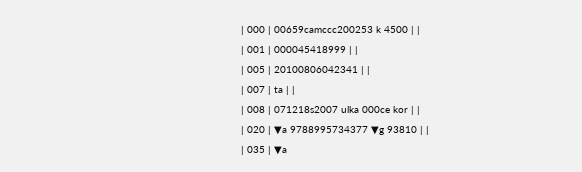| 000 | 00659camccc200253 k 4500 | |
| 001 | 000045418999 | |
| 005 | 20100806042341 | |
| 007 | ta | |
| 008 | 071218s2007 ulka 000ce kor | |
| 020 | ▼a 9788995734377 ▼g 93810 | |
| 035 | ▼a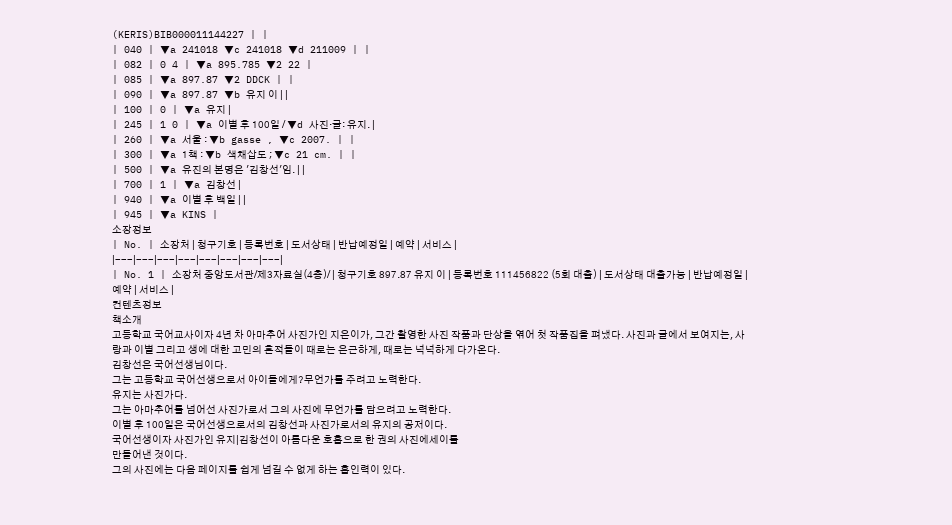(KERIS)BIB000011144227 | |
| 040 | ▼a 241018 ▼c 241018 ▼d 211009 | |
| 082 | 0 4 | ▼a 895.785 ▼2 22 |
| 085 | ▼a 897.87 ▼2 DDCK | |
| 090 | ▼a 897.87 ▼b 유지 이 | |
| 100 | 0 | ▼a 유지 |
| 245 | 1 0 | ▼a 이별 후 100일 / ▼d 사진·글: 유지. |
| 260 | ▼a 서울 : ▼b gasse , ▼c 2007. | |
| 300 | ▼a 1책 : ▼b 색채삽도 ; ▼c 21 cm. | |
| 500 | ▼a 유진의 본명은 '김창선'임. | |
| 700 | 1 | ▼a 김창선 |
| 940 | ▼a 이별 후 백일 | |
| 945 | ▼a KINS |
소장정보
| No. | 소장처 | 청구기호 | 등록번호 | 도서상태 | 반납예정일 | 예약 | 서비스 |
|---|---|---|---|---|---|---|---|
| No. 1 | 소장처 중앙도서관/제3자료실(4층)/ | 청구기호 897.87 유지 이 | 등록번호 111456822 (5회 대출) | 도서상태 대출가능 | 반납예정일 | 예약 | 서비스 |
컨텐츠정보
책소개
고등학교 국어교사이자 4년 차 아마추어 사진가인 지은이가, 그간 촬영한 사진 작품과 단상을 엮어 첫 작품집을 펴냈다. 사진과 글에서 보여지는, 사랑과 이별 그리고 생에 대한 고민의 흔적들이 때로는 은근하게, 때로는 넉넉하게 다가온다.
김창선은 국어선생님이다.
그는 고등학교 국어선생으로서 아이들에게?무언가를 주려고 노력한다.
유지는 사진가다.
그는 아마추어를 넘어선 사진가로서 그의 사진에 무언가를 담으려고 노력한다.
이별 후 100일은 국어선생으로서의 김창선과 사진가로서의 유지의 공저이다.
국어선생이자 사진가인 유지|김창선이 아름다운 호흡으로 한 권의 사진에세이를
만들어낸 것이다.
그의 사진에는 다음 페이지를 쉽게 넘길 수 없게 하는 흡인력이 있다.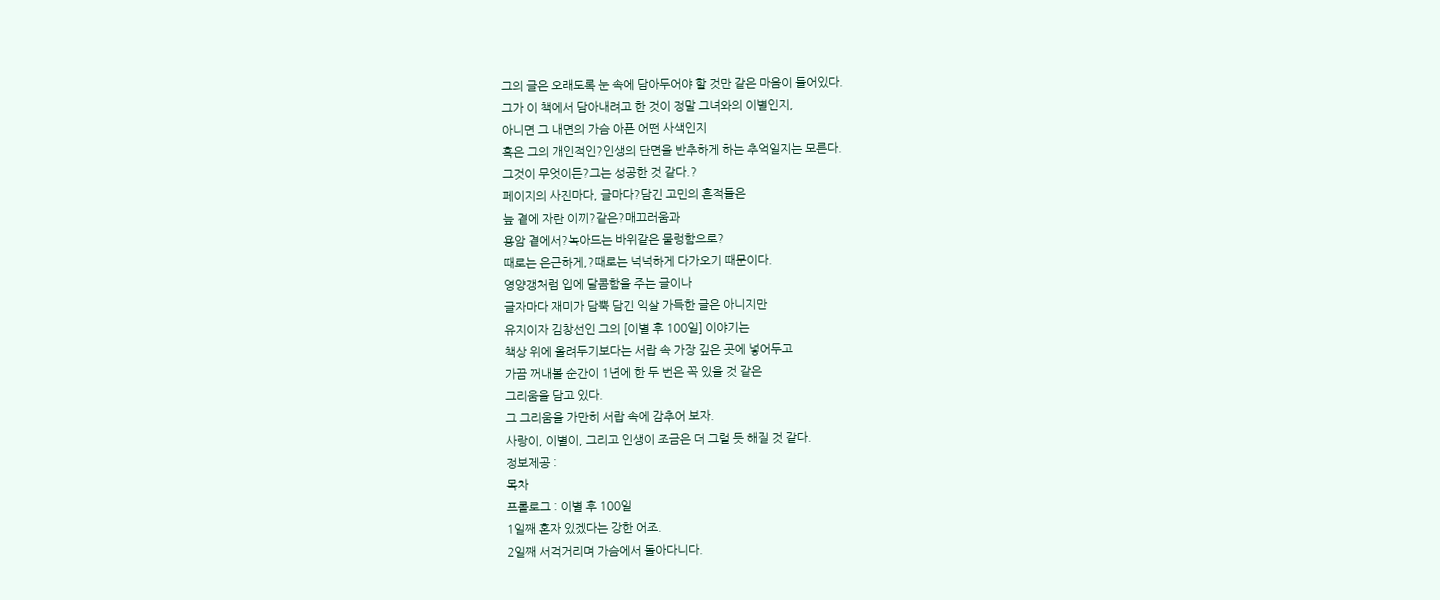그의 글은 오래도록 눈 속에 담아두어야 할 것만 같은 마음이 들어있다.
그가 이 책에서 담아내려고 한 것이 정말 그녀와의 이별인지,
아니면 그 내면의 가슴 아픈 어떤 사색인지
혹은 그의 개인적인?인생의 단면을 반추하게 하는 추억일지는 모른다.
그것이 무엇이든?그는 성공한 것 같다.?
페이지의 사진마다, 글마다?담긴 고민의 흔적들은
늪 곁에 자란 이끼?같은?매끄러움과
용암 곁에서?녹아드는 바위같은 물렁함으로?
때로는 은근하게,?때로는 넉넉하게 다가오기 때문이다.
영양갱처럼 입에 달콤함을 주는 글이나
글자마다 재미가 담뿍 담긴 익살 가득한 글은 아니지만
유지이자 김창선인 그의 [이별 후 100일] 이야기는
책상 위에 올려두기보다는 서랍 속 가장 깊은 곳에 넣어두고
가끔 꺼내볼 순간이 1년에 한 두 번은 꼭 있을 것 같은
그리움을 담고 있다.
그 그리움을 가만히 서랍 속에 감추어 보자.
사랑이, 이별이, 그리고 인생이 조금은 더 그럴 듯 해질 것 같다.
정보제공 :
목차
프롤로그 : 이별 후 100일
1일째 혼자 있겠다는 강한 어조.
2일째 서걱거리며 가슴에서 돌아다니다.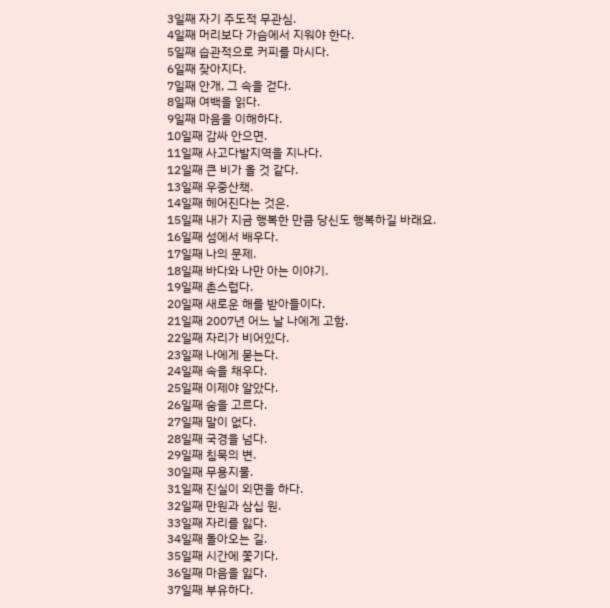3일째 자기 주도적 무관심.
4일째 머리보다 가슴에서 지워야 한다.
5일째 습관적으로 커피를 마시다.
6일째 잦아지다.
7일째 안개, 그 속을 걷다.
8일째 여백을 읽다.
9일째 마음을 이해하다.
10일째 감싸 안으면.
11일째 사고다발지역을 지나다.
12일째 큰 비가 올 것 같다.
13일째 우중산책.
14일째 헤어진다는 것은.
15일째 내가 지금 행복한 만큼 당신도 행복하길 바래요.
16일째 섬에서 배우다.
17일째 나의 문제.
18일째 바다와 나만 아는 이야기.
19일째 촌스럽다.
20일째 새로운 해를 받아들이다.
21일째 2007년 어느 날 나에게 고함.
22일째 자리가 비어있다.
23일째 나에게 묻는다.
24일째 속을 채우다.
25일째 이제야 알았다.
26일째 숨을 고르다.
27일째 말이 없다.
28일째 국경을 넘다.
29일째 침묵의 변.
30일째 무용지물.
31일째 진실이 외면을 하다.
32일째 만원과 삼십 원.
33일째 자리를 잃다.
34일째 돌아오는 길.
35일째 시간에 쫓기다.
36일째 마음을 잃다.
37일째 부유하다.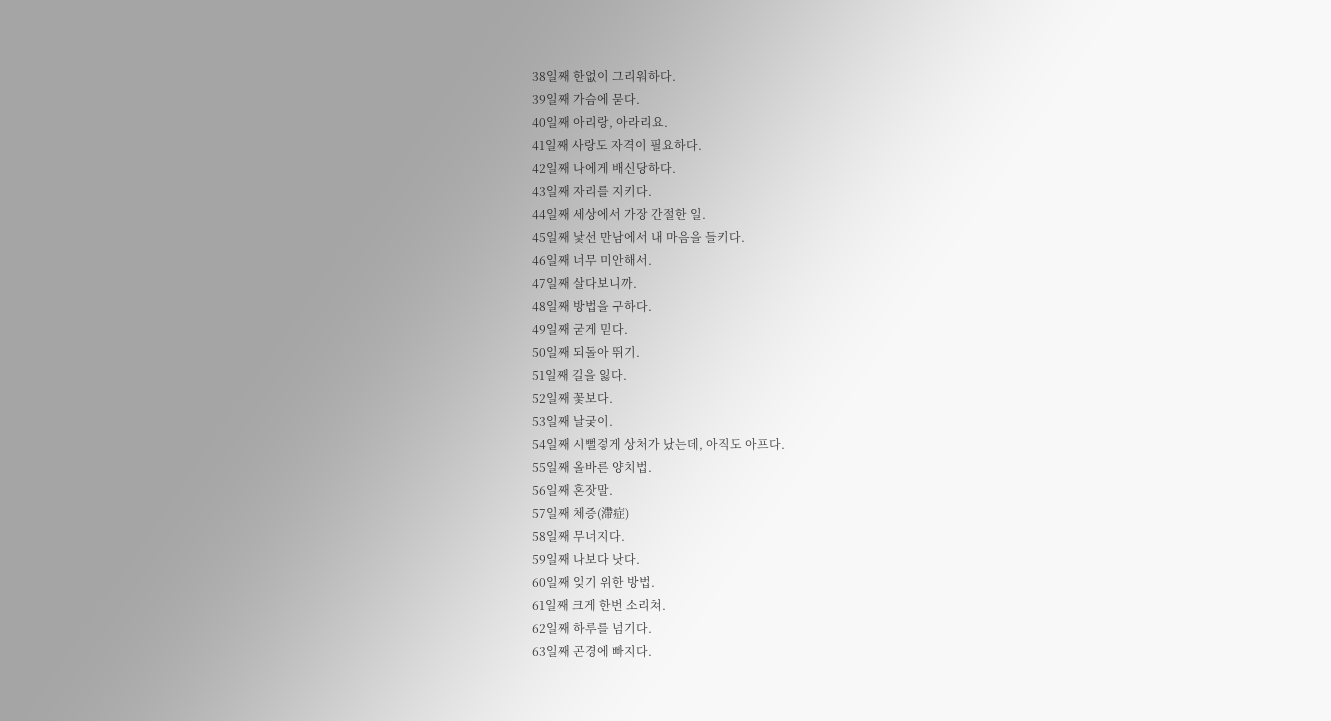38일째 한없이 그리워하다.
39일째 가슴에 묻다.
40일째 아리랑, 아라리요.
41일째 사랑도 자격이 필요하다.
42일째 나에게 배신당하다.
43일째 자리를 지키다.
44일째 세상에서 가장 간절한 일.
45일째 낯선 만남에서 내 마음을 들키다.
46일째 너무 미안해서.
47일째 살다보니까.
48일째 방법을 구하다.
49일째 굳게 믿다.
50일째 되돌아 뛰기.
51일째 길을 잃다.
52일째 꽃보다.
53일째 날궂이.
54일째 시뻘겋게 상처가 났는데, 아직도 아프다.
55일째 올바른 양치법.
56일째 혼잣말.
57일째 체증(滯症)
58일째 무너지다.
59일째 나보다 낫다.
60일째 잊기 위한 방법.
61일째 크게 한번 소리쳐.
62일째 하루를 넘기다.
63일째 곤경에 빠지다.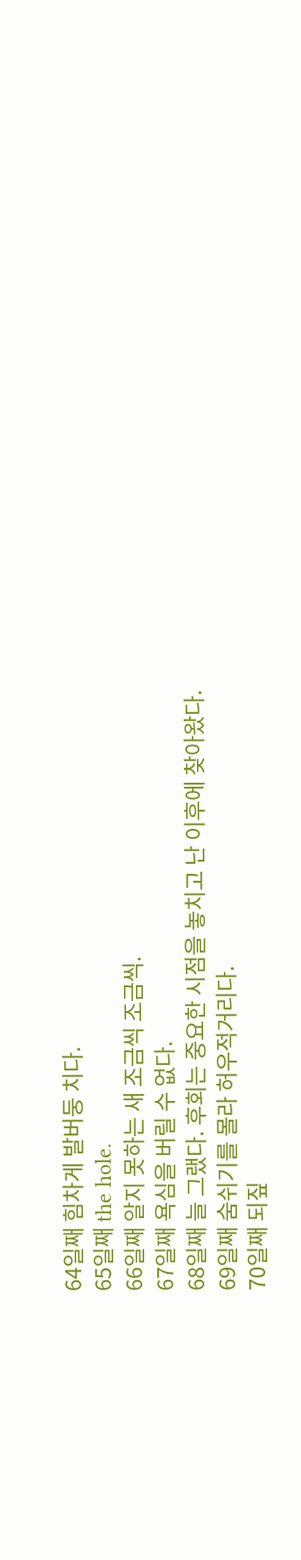64일째 힘차게 발버둥 치다.
65일째 the hole.
66일째 알지 못하는 새 조금씩 조금씩.
67일째 욕심을 버릴 수 없다.
68일째 늘 그랬다. 후회는 중요한 시점을 놓치고 난 이후에 찾아왔다.
69일째 숨쉬기를 몰라 허우적거리다.
70일째 되짚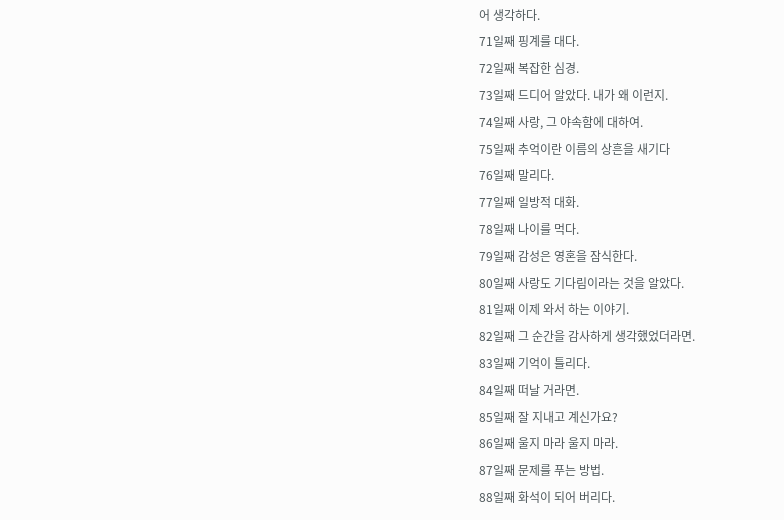어 생각하다.
71일째 핑계를 대다.
72일째 복잡한 심경.
73일째 드디어 알았다. 내가 왜 이런지.
74일째 사랑, 그 야속함에 대하여.
75일째 추억이란 이름의 상흔을 새기다
76일째 말리다.
77일째 일방적 대화.
78일째 나이를 먹다.
79일째 감성은 영혼을 잠식한다.
80일째 사랑도 기다림이라는 것을 알았다.
81일째 이제 와서 하는 이야기.
82일째 그 순간을 감사하게 생각했었더라면.
83일째 기억이 틀리다.
84일째 떠날 거라면.
85일째 잘 지내고 계신가요?
86일째 울지 마라 울지 마라.
87일째 문제를 푸는 방법.
88일째 화석이 되어 버리다.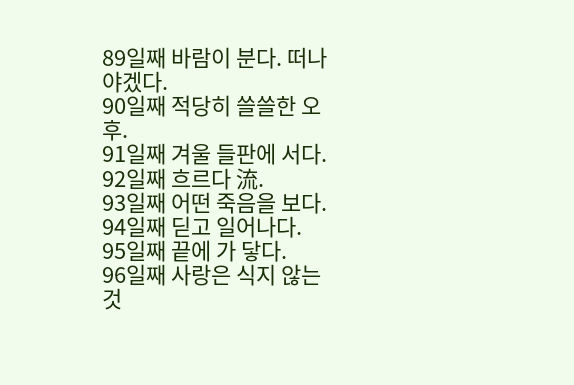89일째 바람이 분다. 떠나야겠다.
90일째 적당히 쓸쓸한 오후.
91일째 겨울 들판에 서다.
92일째 흐르다 流.
93일째 어떤 죽음을 보다.
94일째 딛고 일어나다.
95일째 끝에 가 닿다.
96일째 사랑은 식지 않는 것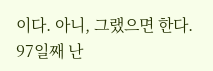이다. 아니, 그랬으면 한다.
97일째 난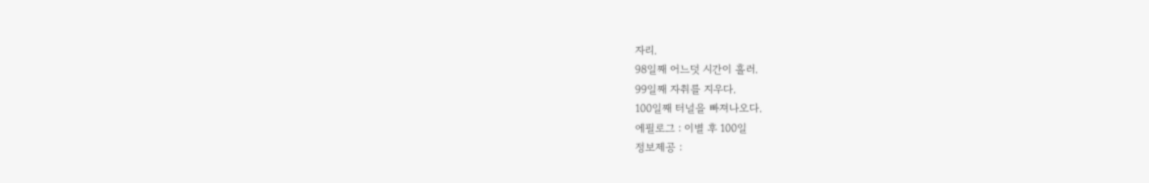자리.
98일째 어느덧 시간이 흘러.
99일째 자취를 지우다.
100일째 터널을 빠져나오다.
에필로그 : 이별 후 100일
정보제공 :